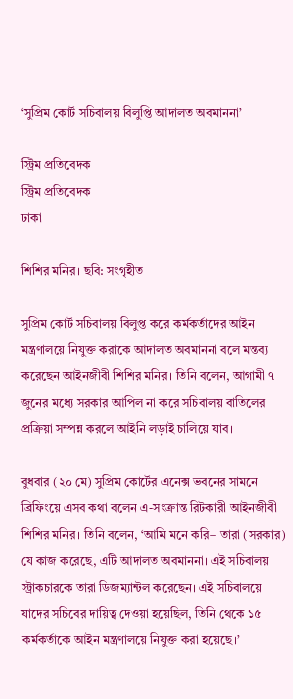‘সুপ্রিম কোর্ট সচিবালয় বিলুপ্তি আদালত অবমাননা’

স্ট্রিম প্রতিবেদক
স্ট্রিম প্রতিবেদক
ঢাকা

শিশির মনির। ছবি: সংগৃহীত

সুপ্রিম কোর্ট সচিবালয় বিলুপ্ত করে কর্মকর্তাদের আইন মন্ত্রণালয়ে নিযুক্ত করাকে আদালত অবমাননা বলে মন্তব্য করেছেন আইনজীবী শিশির মনির। তিনি বলেন, আগামী ৭ জুনের মধ্যে সরকার আপিল না করে সচিবালয় বাতিলের প্রক্রিয়া সম্পন্ন করলে আইনি লড়াই চালিয়ে যাব।

বুধবার (২০ মে) সুপ্রিম কোর্টের এনেক্স ভবনের সামনে ব্রিফিংয়ে এসব কথা বলেন এ-সংক্রান্ত রিটকারী আইনজীবী শিশির মনির। তিনি বলেন, ‘আমি মনে করি– তারা (সরকার) যে কাজ করেছে, এটি আদালত অবমাননা। এই সচিবালয় স্ট্রাকচারকে তারা ডিজম্যান্টল করেছেন। এই সচিবালয়ে যাদের সচিবের দায়িত্ব দেওয়া হয়েছিল, তিনি থেকে ১৫ কর্মকর্তাকে আইন মন্ত্রণালয়ে নিযুক্ত করা হয়েছে।’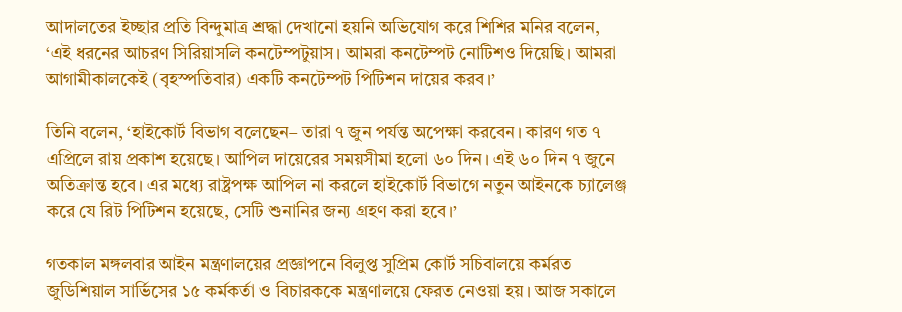আদালতের ইচ্ছার প্রতি বিন্দুমাত্র শ্রদ্ধা দেখানো হয়নি অভিযোগ করে শিশির মনির বলেন, ‘এই ধরনের আচরণ সিরিয়াসলি কনটেম্পটুয়াস। আমরা কনটেম্পট নোটিশও দিয়েছি। আমরা আগামীকালকেই (বৃহস্পতিবার) একটি কনটেম্পট পিটিশন দায়ের করব।’

তিনি বলেন, ‘হাইকোর্ট বিভাগ বলেছেন– তারা ৭ জুন পর্যন্ত অপেক্ষা করবেন। কারণ গত ৭ এপ্রিলে রায় প্রকাশ হয়েছে। আপিল দায়েরের সময়সীমা হলো ৬০ দিন। এই ৬০ দিন ৭ জুনে অতিক্রান্ত হবে। এর মধ্যে রাষ্ট্রপক্ষ আপিল না করলে হাইকোর্ট বিভাগে নতুন আইনকে চ্যালেঞ্জ করে যে রিট পিটিশন হয়েছে, সেটি শুনানির জন্য গ্রহণ করা হবে।’

গতকাল মঙ্গলবার আইন মন্ত্রণালয়ের প্রজ্ঞাপনে বিলুপ্ত সুপ্রিম কোর্ট সচিবালয়ে কর্মরত জুডিশিয়াল সার্ভিসের ১৫ কর্মকর্তা ও বিচারককে মন্ত্রণালয়ে ফেরত নেওয়া হয়। আজ সকালে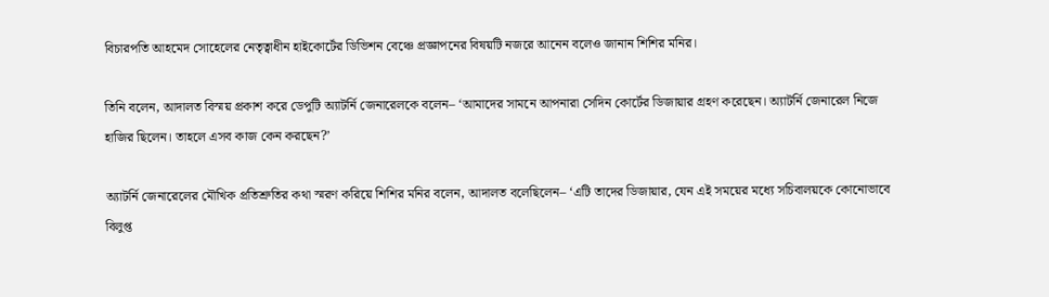বিচারপতি আহমেদ সোহেলের নেতৃত্বাধীন হাইকোর্টের ডিভিশন বেঞ্চে প্রজ্ঞাপনের বিষয়টি নজরে আনেন বলেও জানান শিশির মনির।

তিনি বলেন, আদালত বিস্ময় প্রকাশ করে ডেপুটি অ্যাটর্নি জেনারেলকে বলেন– ‘আমাদের সামনে আপনারা সেদিন কোর্টের ডিজায়ার গ্রহণ করেছেন। অ্যাটর্নি জেনারেল নিজে হাজির ছিলেন। তাহলে এসব কাজ কেন করছেন?’

অ্যাটর্নি জেনারেলের মৌখিক প্রতিশ্রুতির কথা স্মরণ করিয়ে শিশির মনির বলেন, আদালত বলেছিলেন– ‘এটি তাদের ডিজায়ার, যেন এই সময়ের মধ্যে সচিবালয়কে কোনোভাবে বিলুপ্ত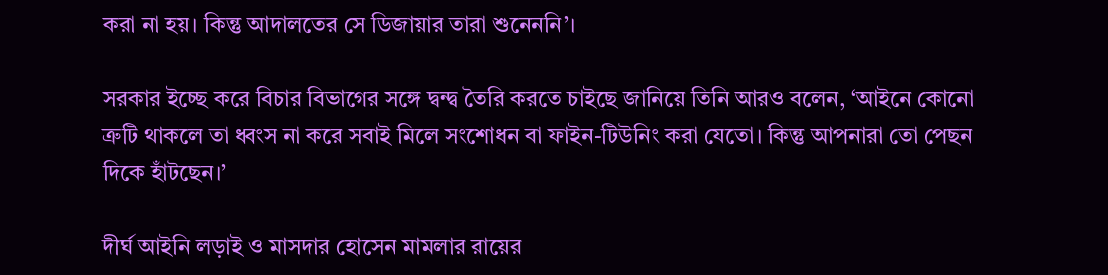করা না হয়। কিন্তু আদালতের সে ডিজায়ার তারা শুনেননি’।

সরকার ইচ্ছে করে বিচার বিভাগের সঙ্গে দ্বন্দ্ব তৈরি করতে চাইছে জানিয়ে তিনি আরও বলেন, ‘আইনে কোনো ত্রুটি থাকলে তা ধ্বংস না করে সবাই মিলে সংশোধন বা ফাইন-টিউনিং করা যেতো। কিন্তু আপনারা তো পেছন দিকে হাঁটছেন।’

দীর্ঘ আইনি লড়াই ও মাসদার হোসেন মামলার রায়ের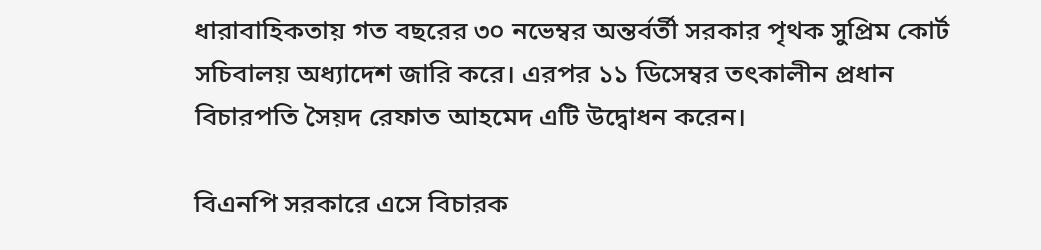ধারাবাহিকতায় গত বছরের ৩০ নভেম্বর অন্তর্বর্তী সরকার পৃথক সুপ্রিম কোর্ট সচিবালয় অধ্যাদেশ জারি করে। এরপর ১১ ডিসেম্বর তৎকালীন প্রধান বিচারপতি সৈয়দ রেফাত আহমেদ এটি উদ্বোধন করেন।

বিএনপি সরকারে এসে বিচারক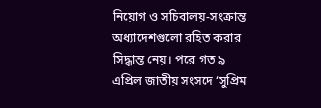নিয়োগ ও সচিবালয়-সংক্রান্ত অধ্যাদেশগুলো রহিত করার সিদ্ধান্ত নেয়। পরে গত ৯ এপ্রিল জাতীয় সংসদে ‘সুপ্রিম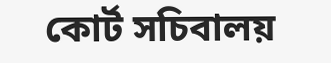কোর্ট সচিবালয়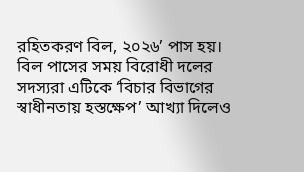রহিতকরণ বিল, ২০২৬’ পাস হয়। বিল পাসের সময় বিরোধী দলের সদস্যরা এটিকে ‘বিচার বিভাগের স্বাধীনতায় হস্তক্ষেপ’ আখ্যা দিলেও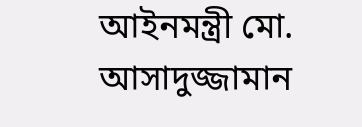আইনমন্ত্রী মো. আসাদুজ্জামান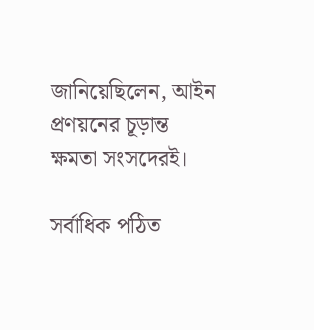জানিয়েছিলেন, আইন প্রণয়নের চূড়ান্ত ক্ষমতা সংসদেরই।

সর্বাধিক পঠিত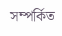সম্পর্কিত